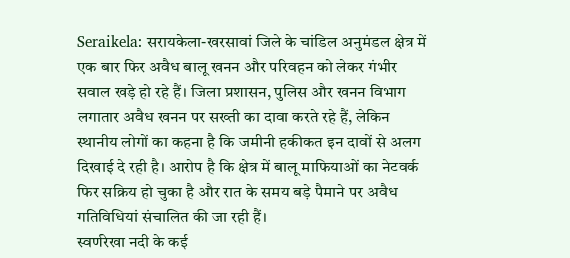Seraikela: सरायकेला-खरसावां जिले के चांडिल अनुमंडल क्षेत्र में एक बार फिर अवैध बालू खनन और परिवहन को लेकर गंभीर सवाल खड़े हो रहे हैं। जिला प्रशासन, पुलिस और खनन विभाग लगातार अवैध खनन पर सख्ती का दावा करते रहे हैं, लेकिन स्थानीय लोगों का कहना है कि जमीनी हकीकत इन दावों से अलग दिखाई दे रही है। आरोप है कि क्षेत्र में बालू माफियाओं का नेटवर्क फिर सक्रिय हो चुका है और रात के समय बड़े पैमाने पर अवैध गतिविधियां संचालित की जा रही हैं।
स्वर्णरेखा नदी के कई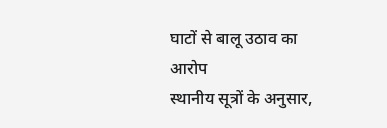घाटों से बालू उठाव का आरोप
स्थानीय सूत्रों के अनुसार,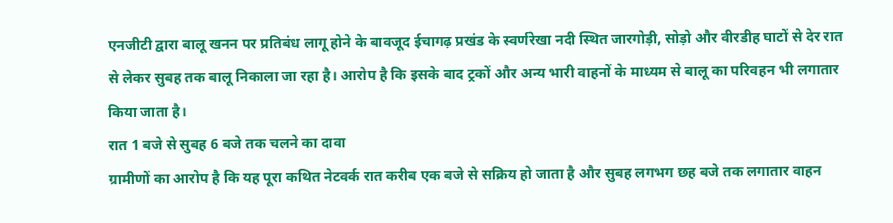एनजीटी द्वारा बालू खनन पर प्रतिबंध लागू होने के बावजूद ईचागढ़ प्रखंड के स्वर्णरेखा नदी स्थित जारगोड़ी, सोड़ो और वीरडीह घाटों से देर रात से लेकर सुबह तक बालू निकाला जा रहा है। आरोप है कि इसके बाद ट्रकों और अन्य भारी वाहनों के माध्यम से बालू का परिवहन भी लगातार किया जाता है।
रात 1 बजे से सुबह 6 बजे तक चलने का दावा
ग्रामीणों का आरोप है कि यह पूरा कथित नेटवर्क रात करीब एक बजे से सक्रिय हो जाता है और सुबह लगभग छह बजे तक लगातार वाहन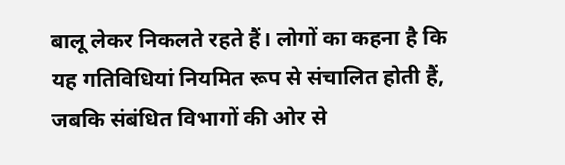बालू लेकर निकलते रहते हैं। लोगों का कहना है कि यह गतिविधियां नियमित रूप से संचालित होती हैं, जबकि संबंधित विभागों की ओर से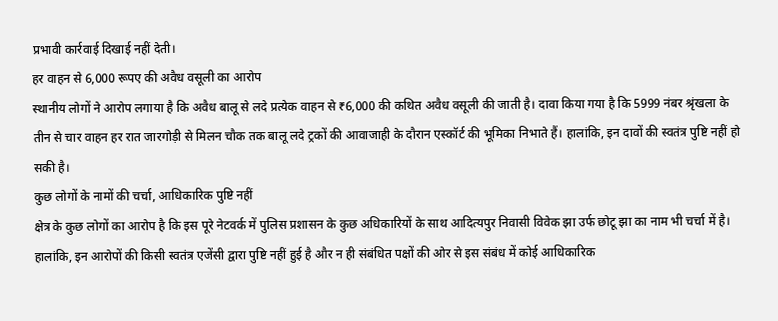प्रभावी कार्रवाई दिखाई नहीं देती।
हर वाहन से 6,000 रूपए की अवैध वसूली का आरोप
स्थानीय लोगों ने आरोप लगाया है कि अवैध बालू से लदे प्रत्येक वाहन से ₹6,000 की कथित अवैध वसूली की जाती है। दावा किया गया है कि 5999 नंबर श्रृंखला के तीन से चार वाहन हर रात जारगोड़ी से मिलन चौक तक बालू लदे ट्रकों की आवाजाही के दौरान एस्कॉर्ट की भूमिका निभाते हैं। हालांकि, इन दावों की स्वतंत्र पुष्टि नहीं हो सकी है।
कुछ लोगों के नामों की चर्चा, आधिकारिक पुष्टि नहीं
क्षेत्र के कुछ लोगों का आरोप है कि इस पूरे नेटवर्क में पुलिस प्रशासन के कुछ अधिकारियों के साथ आदित्यपुर निवासी विवेक झा उर्फ छोटू झा का नाम भी चर्चा में है। हालांकि, इन आरोपों की किसी स्वतंत्र एजेंसी द्वारा पुष्टि नहीं हुई है और न ही संबंधित पक्षों की ओर से इस संबंध में कोई आधिकारिक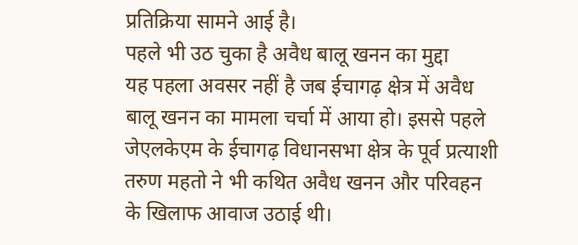प्रतिक्रिया सामने आई है।
पहले भी उठ चुका है अवैध बालू खनन का मुद्दा
यह पहला अवसर नहीं है जब ईचागढ़ क्षेत्र में अवैध बालू खनन का मामला चर्चा में आया हो। इससे पहले जेएलकेएम के ईचागढ़ विधानसभा क्षेत्र के पूर्व प्रत्याशी तरुण महतो ने भी कथित अवैध खनन और परिवहन के खिलाफ आवाज उठाई थी।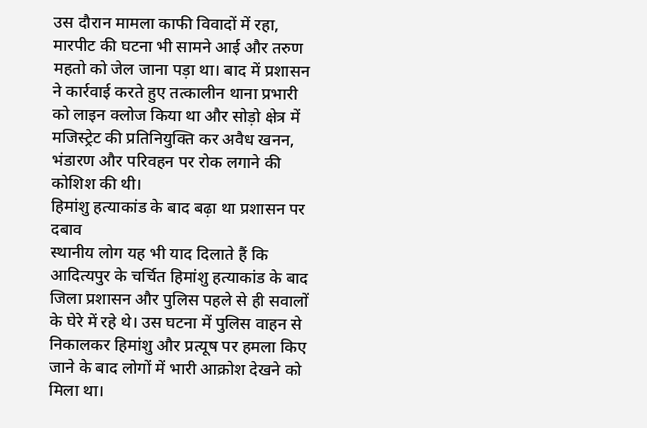उस दौरान मामला काफी विवादों में रहा, मारपीट की घटना भी सामने आई और तरुण महतो को जेल जाना पड़ा था। बाद में प्रशासन ने कार्रवाई करते हुए तत्कालीन थाना प्रभारी को लाइन क्लोज किया था और सोड़ो क्षेत्र में मजिस्ट्रेट की प्रतिनियुक्ति कर अवैध खनन, भंडारण और परिवहन पर रोक लगाने की कोशिश की थी।
हिमांशु हत्याकांड के बाद बढ़ा था प्रशासन पर दबाव
स्थानीय लोग यह भी याद दिलाते हैं कि आदित्यपुर के चर्चित हिमांशु हत्याकांड के बाद जिला प्रशासन और पुलिस पहले से ही सवालों के घेरे में रहे थे। उस घटना में पुलिस वाहन से निकालकर हिमांशु और प्रत्यूष पर हमला किए जाने के बाद लोगों में भारी आक्रोश देखने को मिला था।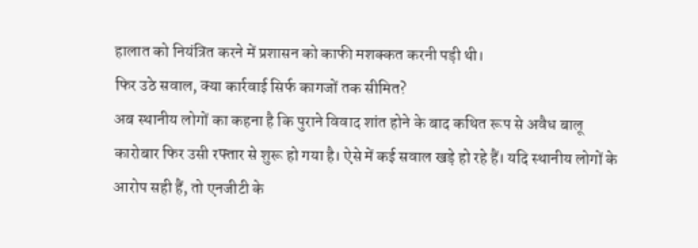हालात को नियंत्रित करने में प्रशासन को काफी मशक्कत करनी पड़ी थी।
फिर उठे सवाल, क्या कार्रवाई सिर्फ कागजों तक सीमित?
अब स्थानीय लोगों का कहना है कि पुराने विवाद शांत होने के बाद कथित रूप से अवैध बालू कारोबार फिर उसी रफ्तार से शुरू हो गया है। ऐसे में कई सवाल खड़े हो रहे हैं। यदि स्थानीय लोगों के आरोप सही हैं, तो एनजीटी के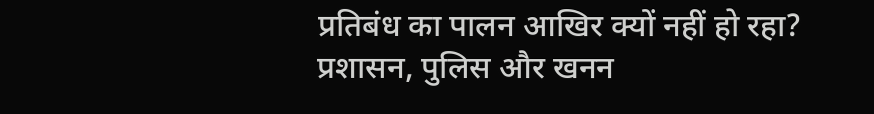प्रतिबंध का पालन आखिर क्यों नहीं हो रहा? प्रशासन, पुलिस और खनन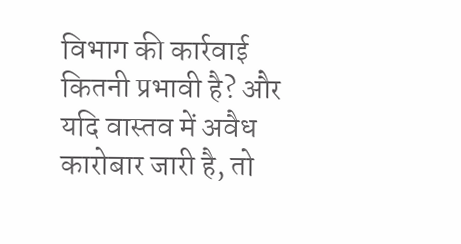विभाग की कार्रवाई कितनी प्रभावी है? और यदि वास्तव में अवैध कारोबार जारी है, तो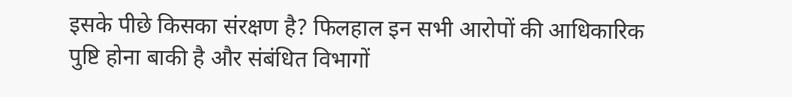इसके पीछे किसका संरक्षण है? फिलहाल इन सभी आरोपों की आधिकारिक पुष्टि होना बाकी है और संबंधित विभागों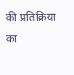की प्रतिक्रिया का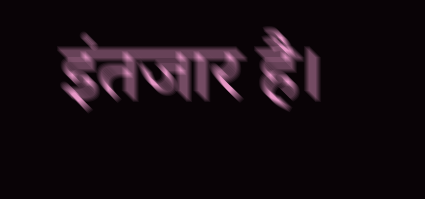इंतजार है।